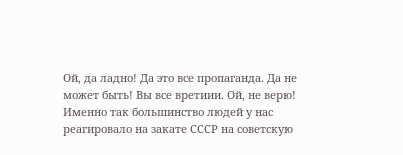Ой, да ладно! Да это все пропаганда. Да не может быть! Вы все вретиии. Ой, не верю! Именно так большинство людей у нас реагировало на закате СССР на советскую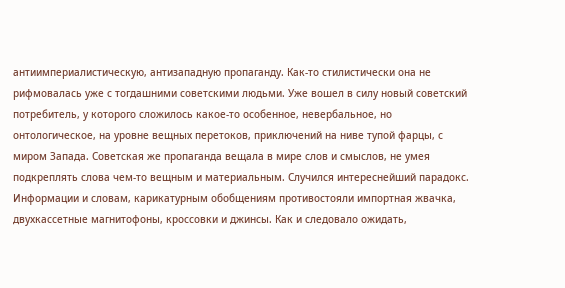антиимпериалистическую, антизападную пропаганду. Как-то стилистически она не рифмовалась уже с тогдашними советскими людьми. Уже вошел в силу новый советский потребитель, у которого сложилось какое-то особенное, невербальное, но онтологическое, на уровне вещных перетоков, приключений на ниве тупой фарцы, с миром Запада. Советская же пропаганда вещала в мире слов и смыслов, не умея подкреплять слова чем-то вещным и материальным. Случился интереснейший парадокс. Информации и словам, карикатурным обобщениям противостояли импортная жвачка, двухкассетные магнитофоны, кроссовки и джинсы. Как и следовало ожидать,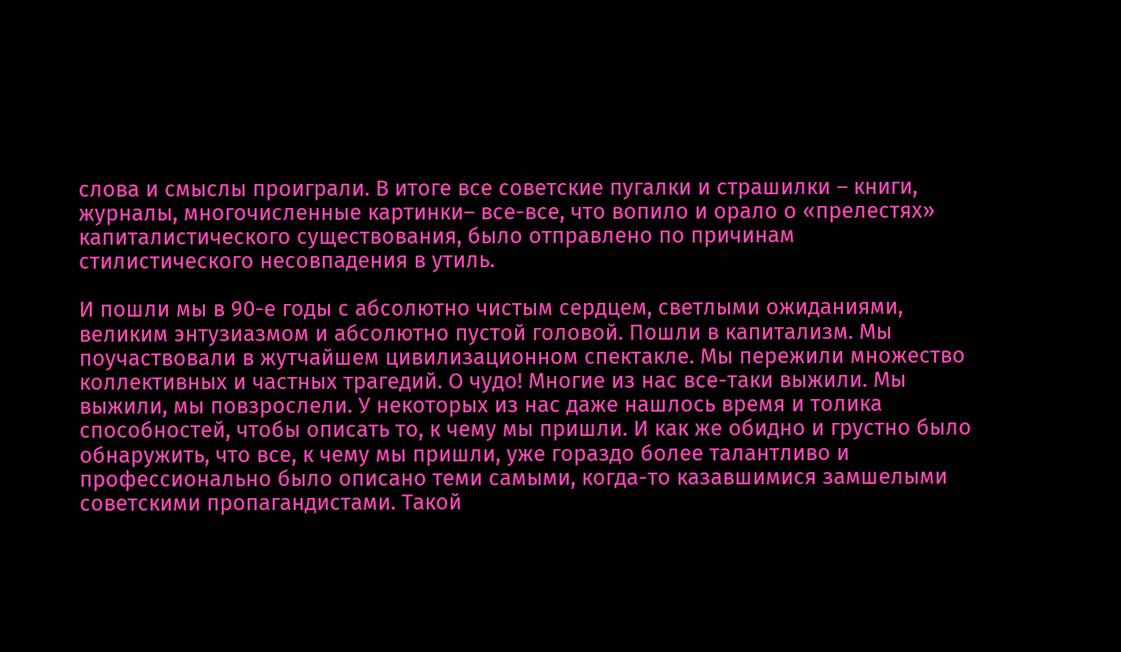слова и смыслы проиграли. В итоге все советские пугалки и страшилки – книги, журналы, многочисленные картинки– все-все, что вопило и орало о «прелестях» капиталистического существования, было отправлено по причинам стилистического несовпадения в утиль.

И пошли мы в 90-е годы с абсолютно чистым сердцем, светлыми ожиданиями, великим энтузиазмом и абсолютно пустой головой. Пошли в капитализм. Мы поучаствовали в жутчайшем цивилизационном спектакле. Мы пережили множество коллективных и частных трагедий. О чудо! Многие из нас все-таки выжили. Мы выжили, мы повзрослели. У некоторых из нас даже нашлось время и толика способностей, чтобы описать то, к чему мы пришли. И как же обидно и грустно было обнаружить, что все, к чему мы пришли, уже гораздо более талантливо и профессионально было описано теми самыми, когда-то казавшимися замшелыми советскими пропагандистами. Такой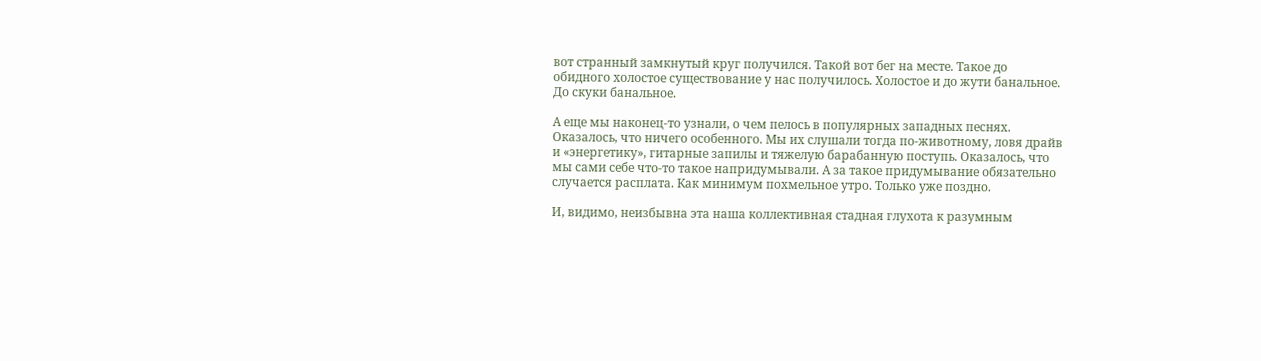вот странный замкнутый круг получился. Такой вот бег на месте. Такое до обидного холостое существование у нас получилось. Холостое и до жути банальное. До скуки банальное.

А еще мы наконец-то узнали, о чем пелось в популярных западных песнях. Оказалось, что ничего особенного. Мы их слушали тогда по-животному, ловя драйв и «энергетику», гитарные запилы и тяжелую барабанную поступь. Оказалось, что мы сами себе что-то такое напридумывали. А за такое придумывание обязательно случается расплата. Как минимум похмельное утро. Только уже поздно.

И, видимо, неизбывна эта наша коллективная стадная глухота к разумным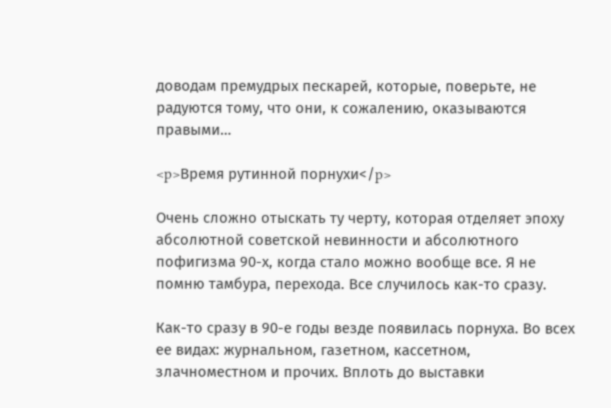доводам премудрых пескарей, которые, поверьте, не радуются тому, что они, к сожалению, оказываются правыми…

<p>Время рутинной порнухи</p>

Очень сложно отыскать ту черту, которая отделяет эпоху абсолютной советской невинности и абсолютного пофигизма 90-х, когда стало можно вообще все. Я не помню тамбура, перехода. Все случилось как-то сразу.

Как-то сразу в 90-е годы везде появилась порнуха. Во всех ее видах: журнальном, газетном, кассетном, злачноместном и прочих. Вплоть до выставки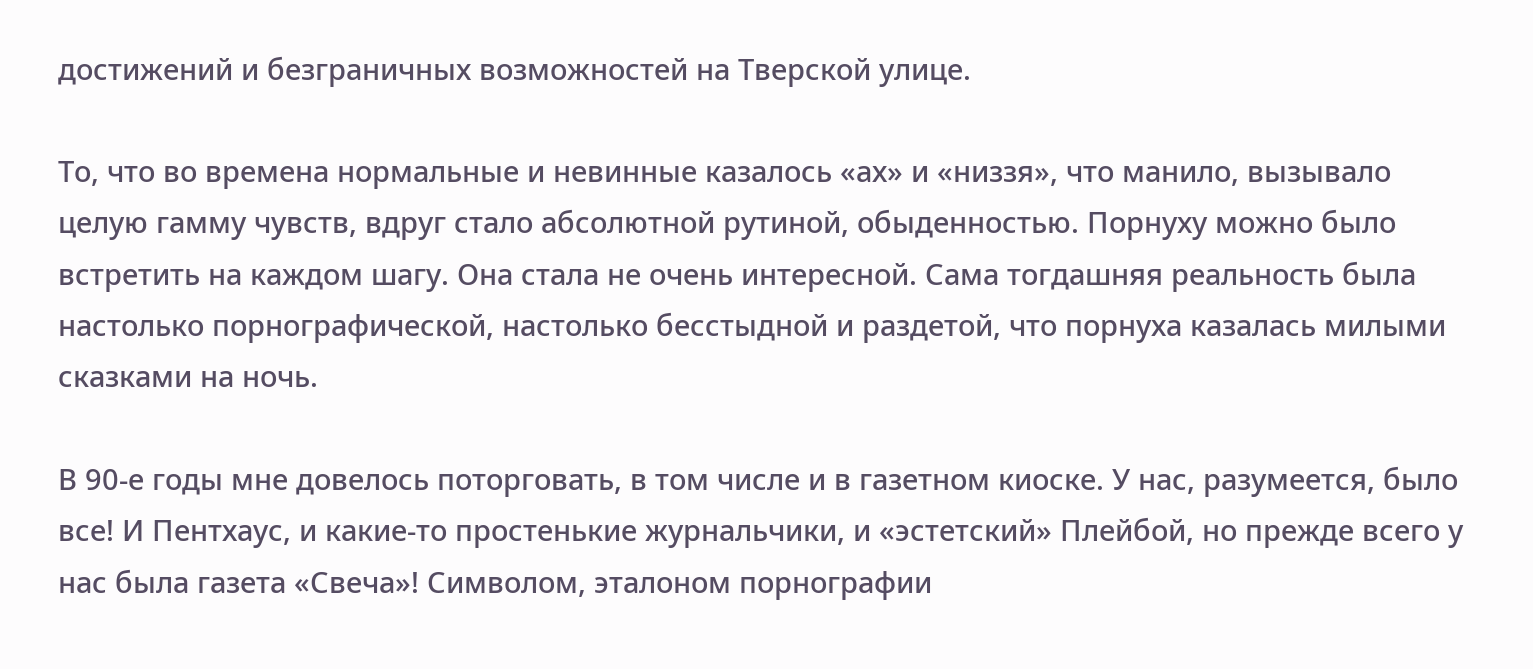достижений и безграничных возможностей на Тверской улице.

То, что во времена нормальные и невинные казалось «ах» и «низзя», что манило, вызывало целую гамму чувств, вдруг стало абсолютной рутиной, обыденностью. Порнуху можно было встретить на каждом шагу. Она стала не очень интересной. Сама тогдашняя реальность была настолько порнографической, настолько бесстыдной и раздетой, что порнуха казалась милыми сказками на ночь.

В 90-е годы мне довелось поторговать, в том числе и в газетном киоске. У нас, разумеется, было все! И Пентхаус, и какие-то простенькие журнальчики, и «эстетский» Плейбой, но прежде всего у нас была газета «Свеча»! Символом, эталоном порнографии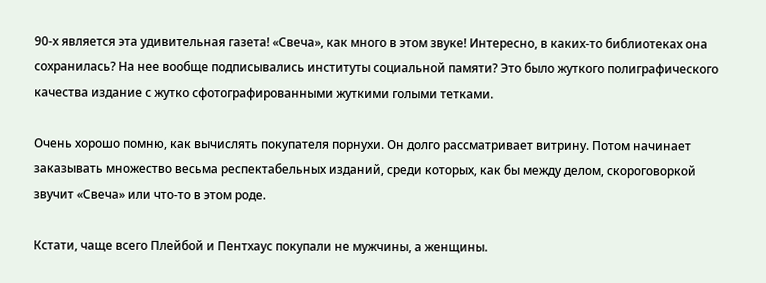90-х является эта удивительная газета! «Свеча», как много в этом звуке! Интересно, в каких-то библиотеках она сохранилась? На нее вообще подписывались институты социальной памяти? Это было жуткого полиграфического качества издание с жутко сфотографированными жуткими голыми тетками.

Очень хорошо помню, как вычислять покупателя порнухи. Он долго рассматривает витрину. Потом начинает заказывать множество весьма респектабельных изданий, среди которых, как бы между делом, скороговоркой звучит «Свеча» или что-то в этом роде.

Кстати, чаще всего Плейбой и Пентхаус покупали не мужчины, а женщины.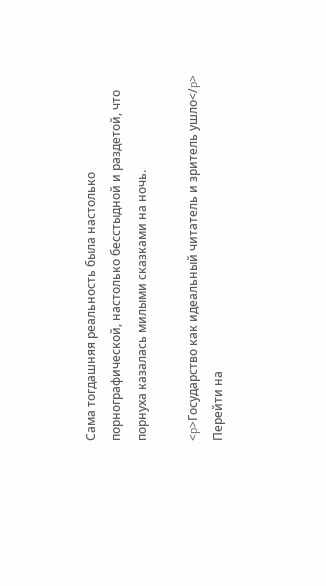Сама тогдашняя реальность была настолько порнографической, настолько бесстыдной и раздетой, что порнуха казалась милыми сказками на ночь.

<p>Государство как идеальный читатель и зритель ушло</p>
Перейти на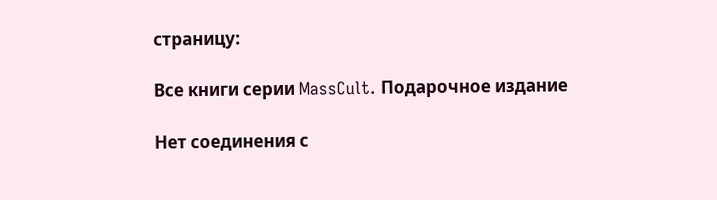страницу:

Все книги серии MassCult. Подарочное издание

Нет соединения с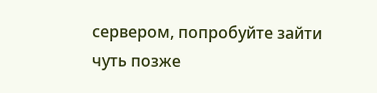сервером, попробуйте зайти чуть позже